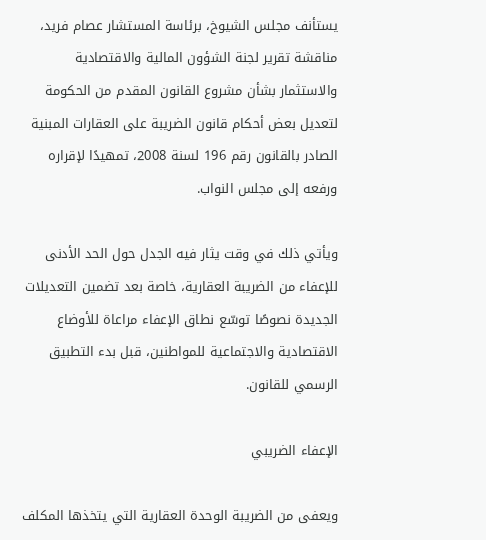يستأنف مجلس الشيوخ، برئاسة المستشار عصام فريد، مناقشة تقرير لجنة الشؤون المالية والاقتصادية والاستثمار بشأن مشروع القانون المقدم من الحكومة لتعديل بعض أحكام قانون الضريبة على العقارات المبنية الصادر بالقانون رقم 196 لسنة 2008، تمهيدًا لإقراره ورفعه إلى مجلس النواب.

ويأتي ذلك في وقت يثار فيه الجدل حول الحد الأدنى للإعفاء من الضريبة العقارية، خاصة بعد تضمين التعديلات الجديدة نصوصًا توسّع نطاق الإعفاء مراعاة للأوضاع الاقتصادية والاجتماعية للمواطنين، قبل بدء التطبيق الرسمي للقانون.

الإعفاء الضريبي

ويعفى من الضريبة الوحدة العقارية التي يتخذها المكلف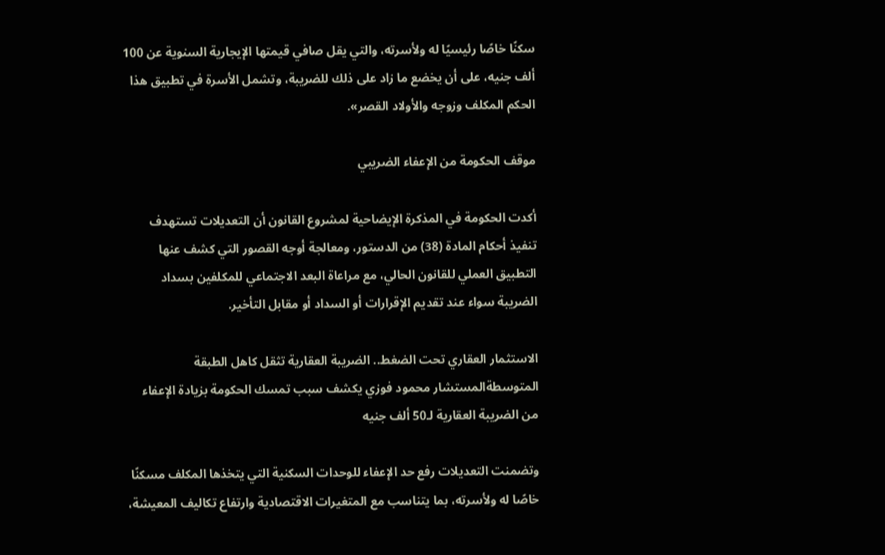سكنًا خاصًا رئيسيًا له ولأسرته، والتي يقل صافي قيمتها الإيجارية السنوية عن 100 ألف جنيه، على أن يخضع ما زاد على ذلك للضريبة، وتشمل الأسرة في تطبيق هذا الحكم المكلف وزوجه والأولاد القصر».

موقف الحكومة من الإعفاء الضريبي

أكدت الحكومة في المذكرة الإيضاحية لمشروع القانون أن التعديلات تستهدف تنفيذ أحكام المادة (38) من الدستور، ومعالجة أوجه القصور التي كشف عنها التطبيق العملي للقانون الحالي، مع مراعاة البعد الاجتماعي للمكلفين بسداد الضريبة سواء عند تقديم الإقرارات أو السداد أو مقابل التأخير.

الاستثمار العقاري تحت الضغط.. الضريبة العقارية تثقل كاهل الطبقة المتوسطةالمستشار محمود فوزي يكشف سبب تمسك الحكومة بزيادة الإعفاء من الضريبة العقارية لـ50 ألف جنيه

وتضمنت التعديلات رفع حد الإعفاء للوحدات السكنية التي يتخذها المكلف مسكنًا خاصًا له ولأسرته، بما يتناسب مع المتغيرات الاقتصادية وارتفاع تكاليف المعيشة،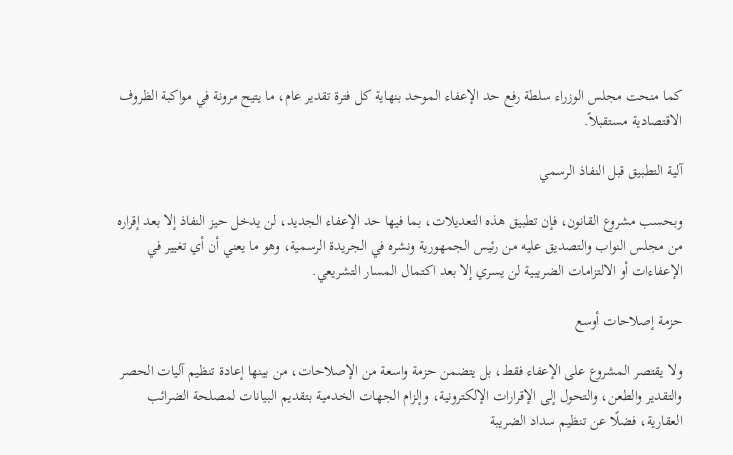كما منحت مجلس الوزراء سلطة رفع حد الإعفاء الموحد بنهاية كل فترة تقدير عام، ما يتيح مرونة في مواكبة الظروف الاقتصادية مستقبلاً.

آلية التطبيق قبل النفاذ الرسمي

وبحسب مشروع القانون، فإن تطبيق هذه التعديلات، بما فيها حد الإعفاء الجديد، لن يدخل حيز النفاذ إلا بعد إقراره من مجلس النواب والتصديق عليه من رئيس الجمهورية ونشره في الجريدة الرسمية، وهو ما يعني أن أي تغيير في الإعفاءات أو الالتزامات الضريبية لن يسري إلا بعد اكتمال المسار التشريعي.

حزمة إصلاحات أوسع

ولا يقتصر المشروع على الإعفاء فقط، بل يتضمن حزمة واسعة من الإصلاحات، من بينها إعادة تنظيم آليات الحصر والتقدير والطعن، والتحول إلى الإقرارات الإلكترونية، وإلزام الجهات الخدمية بتقديم البيانات لمصلحة الضرائب العقارية، فضلًا عن تنظيم سداد الضريبة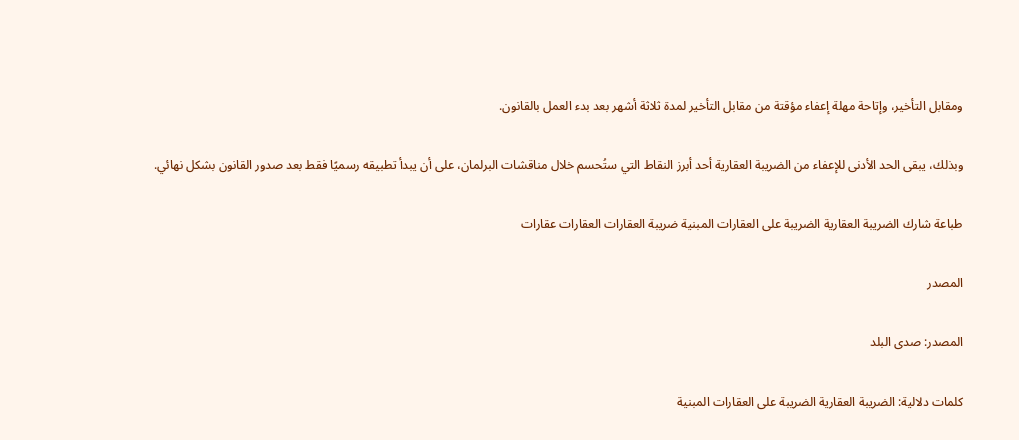ومقابل التأخير، وإتاحة مهلة إعفاء مؤقتة من مقابل التأخير لمدة ثلاثة أشهر بعد بدء العمل بالقانون.

وبذلك، يبقى الحد الأدنى للإعفاء من الضريبة العقارية أحد أبرز النقاط التي ستُحسم خلال مناقشات البرلمان، على أن يبدأ تطبيقه رسميًا فقط بعد صدور القانون بشكل نهائي.

طباعة شارك الضريبة العقارية الضريبة على العقارات المبنية ضريبة العقارات العقارات عقارات

المصدر

المصدر: صدى البلد

كلمات دلالية: الضريبة العقارية الضريبة على العقارات المبنية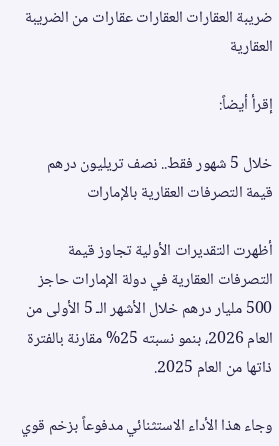ضريبة العقارات العقارات عقارات من الضریبة العقاریة

إقرأ أيضاً:

خلال 5 شهور فقط.. نصف تريليون درهم قيمة التصرفات العقارية بالإمارات

أظهرت التقديرات الأولية تجاوز قيمة التصرفات العقارية في دولة الإمارات حاجز 500 مليار درهم خلال الأشهر الـ 5 الأولى من العام 2026، بنمو نسبته 25% مقارنة بالفترة ذاتها من العام 2025.

وجاء هذا الأداء الاستثنائي مدفوعاً بزخم قوي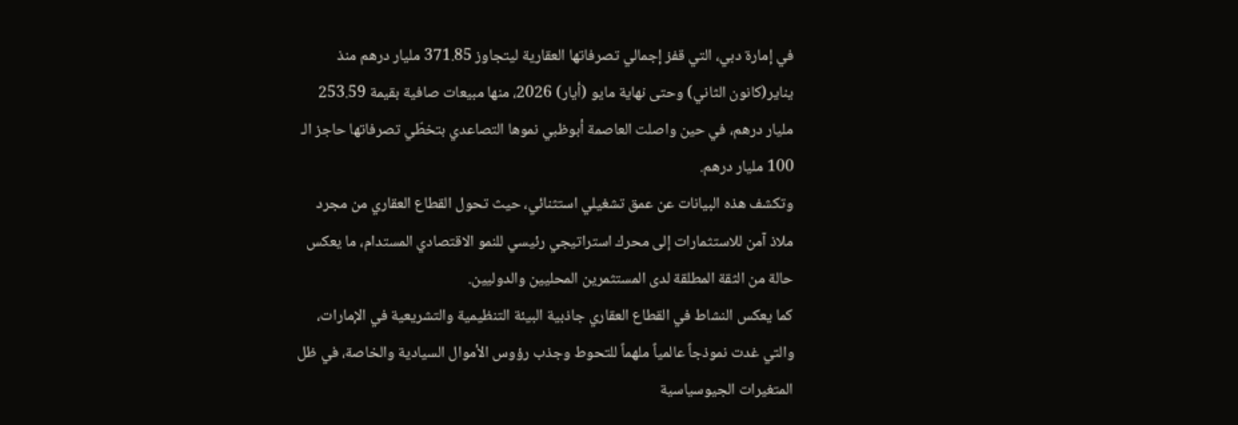في إمارة دبي، التي قفز إجمالي تصرفاتها العقارية ليتجاوز 371.85 مليار درهم منذ يناير(كانون الثاني) وحتى نهاية مايو (أيار) 2026، منها مبيعات صافية بقيمة 253.59 مليار درهم، في حين واصلت العاصمة أبوظبي نموها التصاعدي بتخطّي تصرفاتها حاجز الـ 100 مليار درهم.
وتكشف هذه البيانات عن عمق تشغيلي استثنائي، حيث تحول القطاع العقاري من مجرد ملاذ آمن للاستثمارات إلى محرك استراتيجي رئيسي للنمو الاقتصادي المستدام، ما يعكس حالة من الثقة المطلقة لدى المستثمرين المحليين والدوليين.
كما يعكس النشاط في القطاع العقاري جاذبية البيئة التنظيمية والتشريعية في الإمارات، والتي غدت نموذجاً عالمياً ملهماً للتحوط وجذب رؤوس الأموال السيادية والخاصة، في ظل المتغيرات الجيوسياسية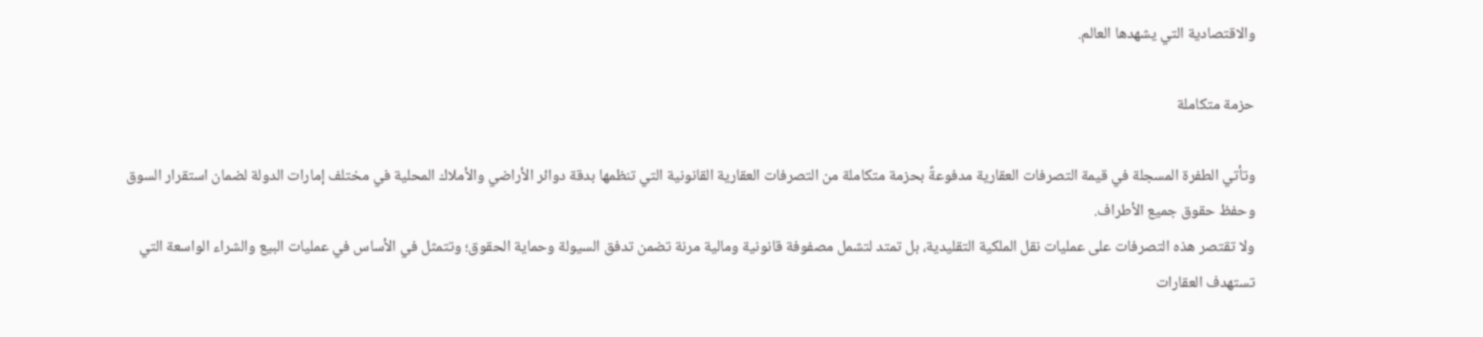والاقتصادية التي يشهدها العالم.

حزمة متكاملة

وتأتي الطفرة المسجلة في قيمة التصرفات العقارية مدفوعةً بحزمة متكاملة من التصرفات العقارية القانونية التي تنظمها بدقة دوائر الأراضي والأملاك المحلية في مختلف إمارات الدولة لضمان استقرار السوق وحفظ حقوق جميع الأطراف.
ولا تقتصر هذه التصرفات على عمليات نقل الملكية التقليدية، بل تمتد لتشمل مصفوفة قانونية ومالية مرنة تضمن تدفق السيولة وحماية الحقوق؛ وتتمثل في الأساس في عمليات البيع والشراء الواسعة التي تستهدف العقارات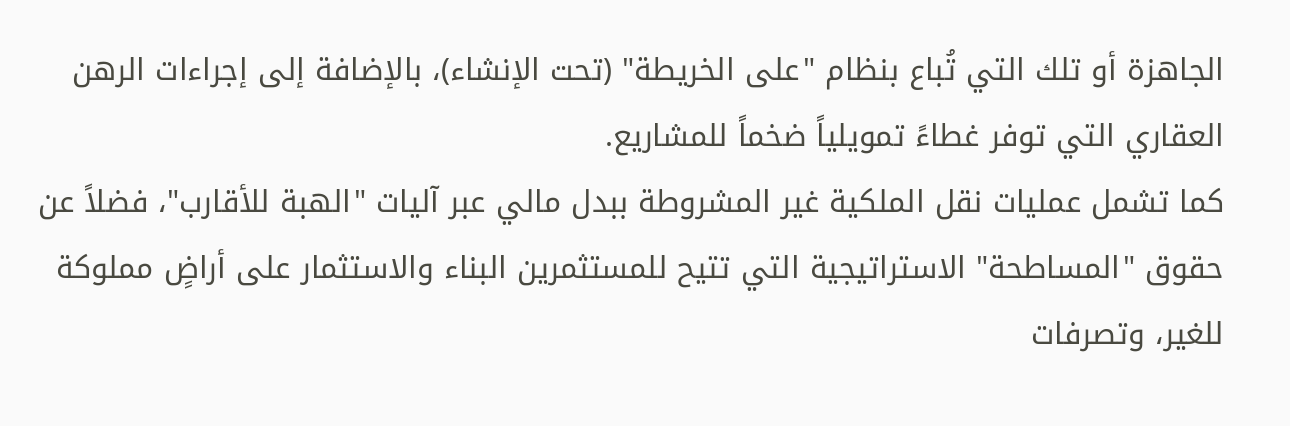الجاهزة أو تلك التي تُباع بنظام "على الخريطة" (تحت الإنشاء)، بالإضافة إلى إجراءات الرهن العقاري التي توفر غطاءً تمويلياً ضخماً للمشاريع.
كما تشمل عمليات نقل الملكية غير المشروطة ببدل مالي عبر آليات "الهبة للأقارب"، فضلاً عن حقوق "المساطحة" الاستراتيجية التي تتيح للمستثمرين البناء والاستثمار على أراضٍ مملوكة للغير، وتصرفات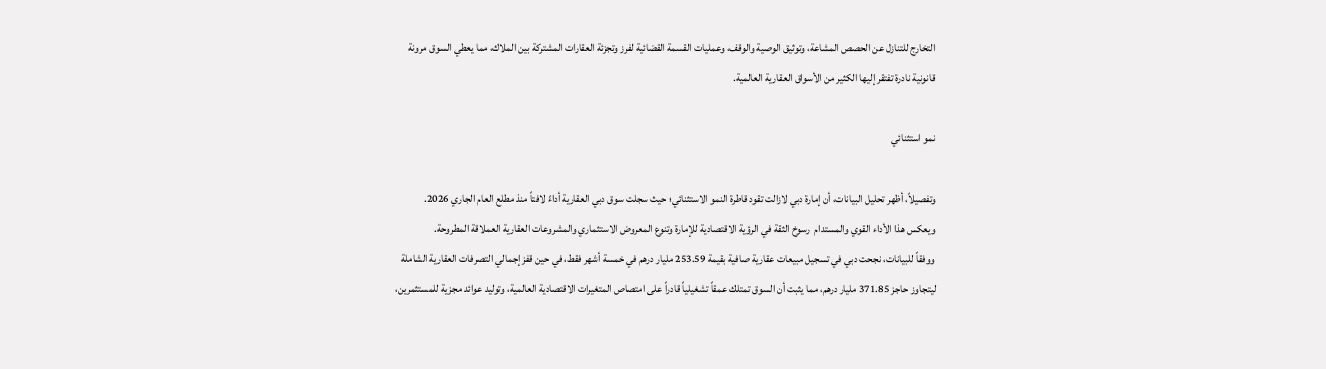التخارج للتنازل عن الحصص المشاعة، وتوثيق الوصية والوقف، وعمليات القسمة القضائية لفرز وتجزئة العقارات المشتركة بين الملاك، مما يعطي السوق مرونة قانونية نادرة تفتقر إليها الكثير من الأسواق العقارية العالمية.

نمو استثنائي

وتفصيلاً، أظهر تحليل البيانات، أن إمارة دبي لازالت تقود قاطرة النمو الاستثنائي؛ حيث سجلت سوق دبي العقارية أداءً لافتاً منذ مطلع العام الجاري 2026.
ويعكس هذا الأداء القوي والمستدام  رسوخ الثقة في الرؤية الاقتصادية للإمارة وتنوع المعروض الاستثماري والمشروعات العقارية العملاقة المطروحة.
ووفقاً للبيانات، نجحت دبي في تسجيل مبيعات عقارية صافية بقيمة 253.59 مليار درهم في خمسة أشهر فقط، في حين قفز إجمالي التصرفات العقارية الشاملة ليتجاوز حاجز 371.85 مليار درهم، مما يثبت أن السوق تمتلك عمقاً تشغيلياً قادراً على امتصاص المتغيرات الاقتصادية العالمية، وتوليد عوائد مجزية للمستثمرين،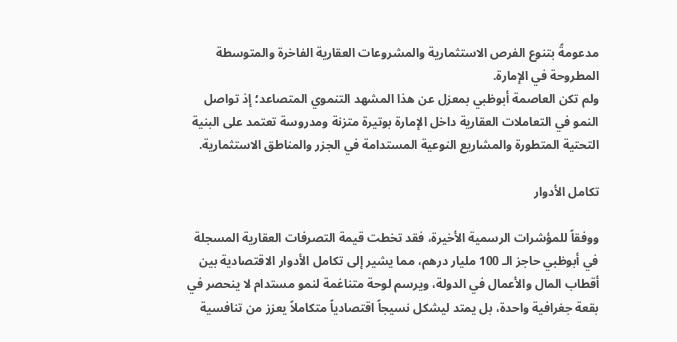مدعومةً بتنوع الفرص الاستثمارية والمشروعات العقارية الفاخرة والمتوسطة المطروحة في الإمارة.
ولم تكن العاصمة أبوظبي بمعزل عن هذا المشهد التنموي المتصاعد؛ إذ تواصل النمو في التعاملات العقارية داخل الإمارة بوتيرة متزنة ومدروسة تعتمد على البنية التحتية المتطورة والمشاريع النوعية المستدامة في الجزر والمناطق الاستثمارية.

تكامل الأدوار

ووفقاً للمؤشرات الرسمية الأخيرة، فقد تخطت قيمة التصرفات العقارية المسجلة في أبوظبي حاجز الـ 100 مليار درهم، مما يشير إلى تكامل الأدوار الاقتصادية بين أقطاب المال والأعمال في الدولة، ويرسم لوحة متناغمة لنمو مستدام لا ينحصر في بقعة جغرافية واحدة، بل يمتد ليشكل نسيجاً اقتصادياً متكاملاً يعزز من تنافسية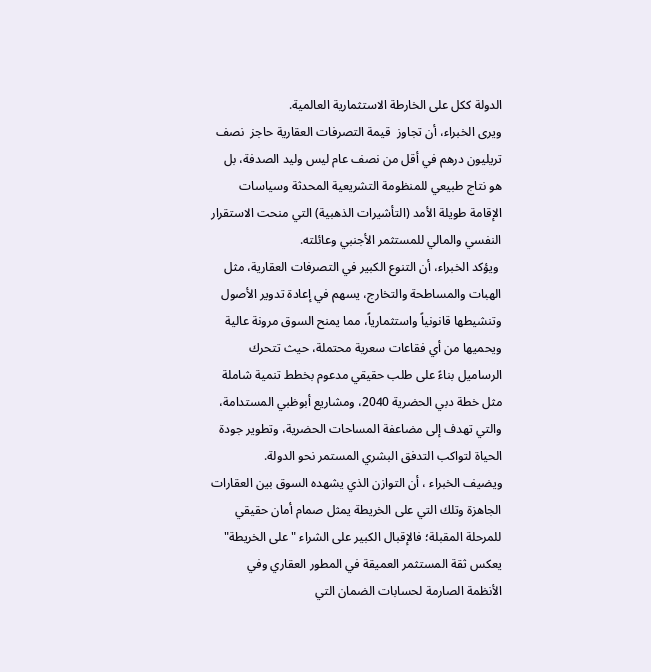الدولة ككل على الخارطة الاستثمارية العالمية.
ويرى الخبراء، أن تجاوز  قيمة التصرفات العقارية حاجز  نصف تريليون درهم في أقل من نصف عام ليس وليد الصدفة، بل هو نتاج طبيعي للمنظومة التشريعية المحدثة وسياسات الإقامة طويلة الأمد (التأشيرات الذهبية) التي منحت الاستقرار النفسي والمالي للمستثمر الأجنبي وعائلته.
 ويؤكد الخبراء، أن التنوع الكبير في التصرفات العقارية، مثل الهبات والمساطحة والتخارج، يسهم في إعادة تدوير الأصول وتنشيطها قانونياً واستثمارياً، مما يمنح السوق مرونة عالية ويحميها من أي فقاعات سعرية محتملة، حيث تتحرك الرساميل بناءً على طلب حقيقي مدعوم بخطط تنمية شاملة مثل خطة دبي الحضرية 2040، ومشاريع أبوظبي المستدامة، والتي تهدف إلى مضاعفة المساحات الحضرية، وتطوير جودة الحياة لتواكب التدفق البشري المستمر نحو الدولة.
ويضيف الخبراء ، أن التوازن الذي يشهده السوق بين العقارات الجاهزة وتلك التي على الخريطة يمثل صمام أمان حقيقي للمرحلة المقبلة؛ فالإقبال الكبير على الشراء "على الخريطة" يعكس ثقة المستثمر العميقة في المطور العقاري وفي الأنظمة الصارمة لحسابات الضمان التي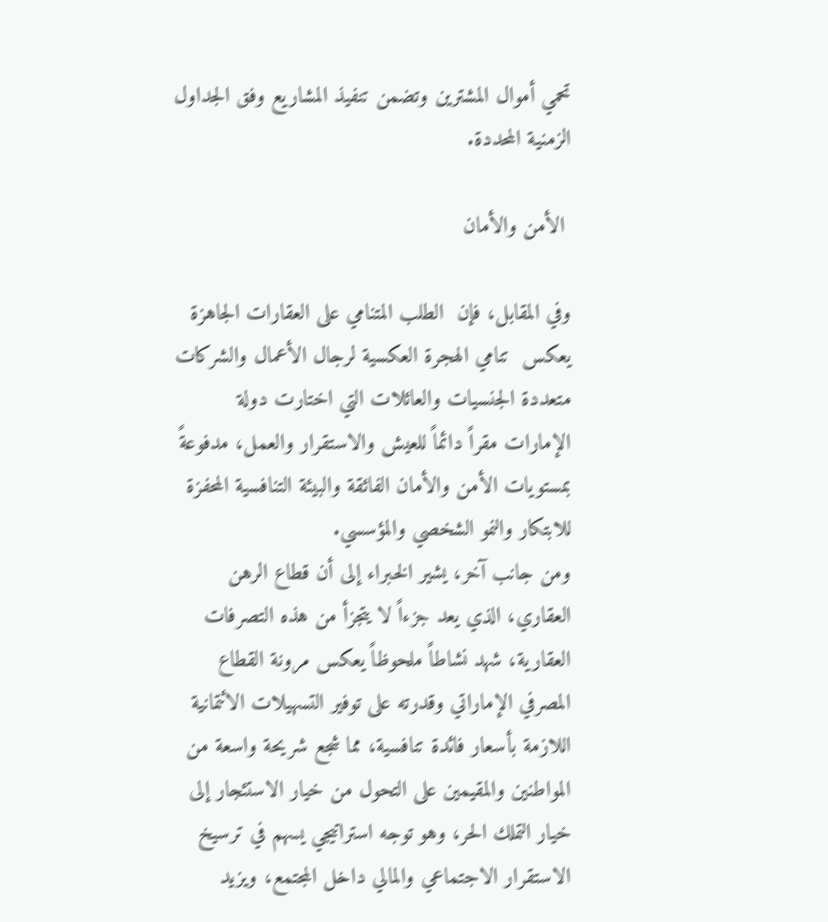تحمي أموال المشترين وتضمن تنفيذ المشاريع وفق الجداول الزمنية المحددة.

 الأمن والأمان

وفي المقابل، فإن  الطلب المتنامي على العقارات الجاهزة يعكس  تنامي الهجرة العكسية لرجال الأعمال والشركات متعددة الجنسيات والعائلات التي اختارت دولة الإمارات مقراً دائماً للعيش والاستقرار والعمل، مدفوعةً بمستويات الأمن والأمان الفائقة والبيئة التنافسية المحفزة للابتكار والنمو الشخصي والمؤسسي.
ومن جانب آخر، يشير الخبراء إلى أن قطاع الرهن العقاري، الذي يعد جزءاً لا يتجزأ من هذه التصرفات العقارية، شهد نشاطاً ملحوظاً يعكس مرونة القطاع المصرفي الإماراتي وقدرته على توفير التسهيلات الائتمانية اللازمة بأسعار فائدة تنافسية، مما شجع شريحة واسعة من المواطنين والمقيمين على التحول من خيار الاستئجار إلى خيار التملك الحر، وهو توجه استراتيجي يسهم في ترسيخ الاستقرار الاجتماعي والمالي داخل المجتمع، ويزيد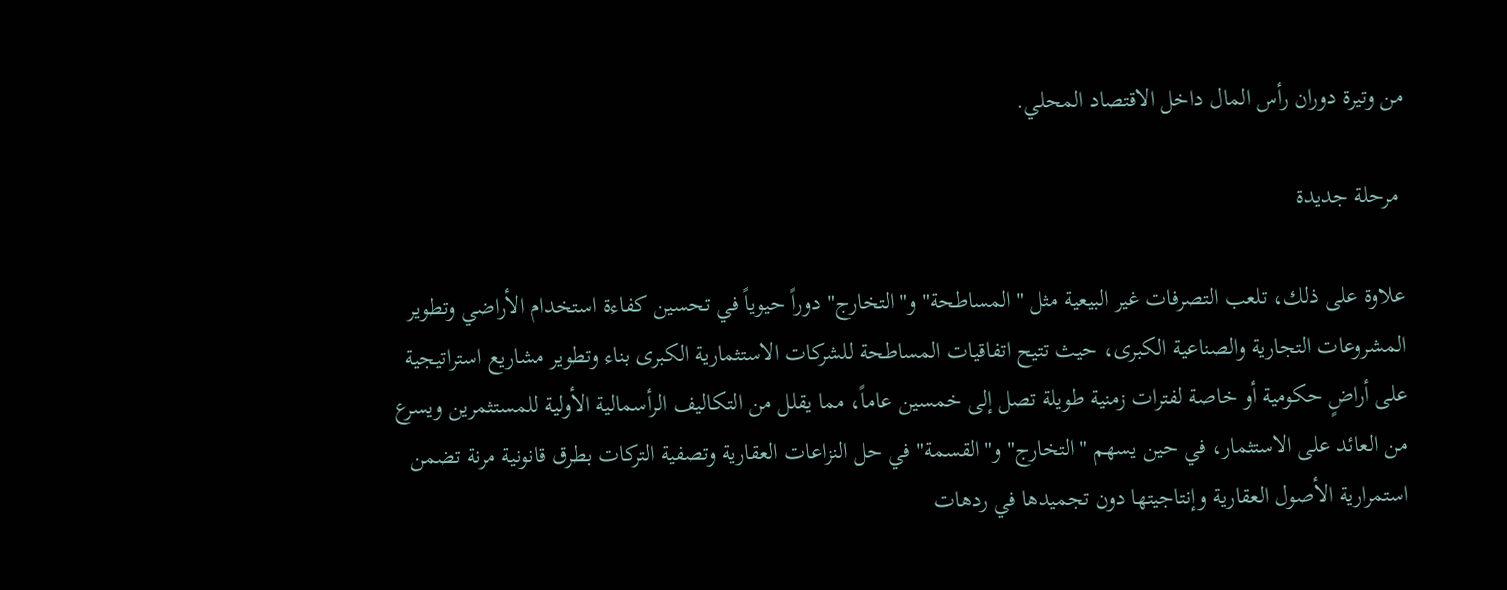من وتيرة دوران رأس المال داخل الاقتصاد المحلي.

 مرحلة جديدة

علاوة على ذلك، تلعب التصرفات غير البيعية مثل "المساطحة" و"التخارج" دوراً حيوياً في تحسين كفاءة استخدام الأراضي وتطوير المشروعات التجارية والصناعية الكبرى، حيث تتيح اتفاقيات المساطحة للشركات الاستثمارية الكبرى بناء وتطوير مشاريع استراتيجية على أراضٍ حكومية أو خاصة لفترات زمنية طويلة تصل إلى خمسين عاماً، مما يقلل من التكاليف الرأسمالية الأولية للمستثمرين ويسرع من العائد على الاستثمار، في حين يسهم "التخارج" و"القسمة" في حل النزاعات العقارية وتصفية التركات بطرق قانونية مرنة تضمن استمرارية الأصول العقارية وإنتاجيتها دون تجميدها في ردهات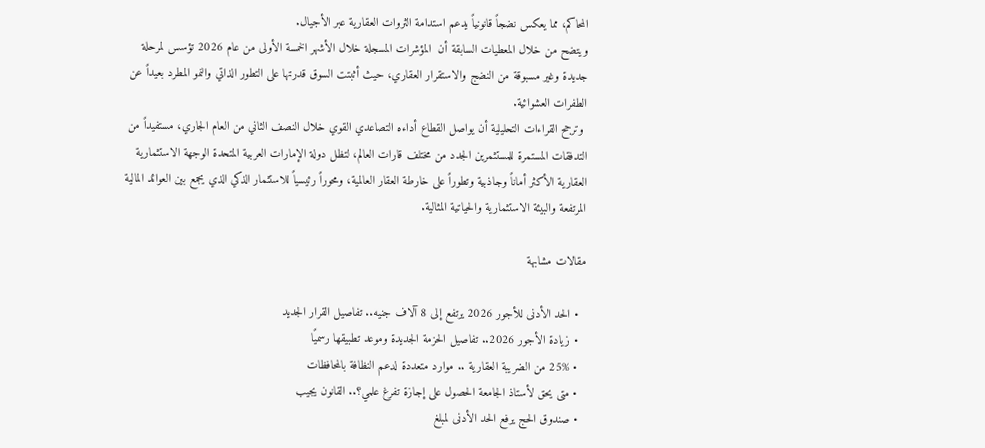المحاكم، مما يعكس نضجاً قانونياً يدعم استدامة الثروات العقارية عبر الأجيال.
ويتضح من خلال المعطيات السابقة أن  المؤشرات المسجلة خلال الأشهر الخمسة الأولى من عام 2026 تؤسس لمرحلة جديدة وغير مسبوقة من النضج والاستقرار العقاري، حيث أثبتت السوق قدرتها على التطور الذاتي والنمو المطرد بعيداً عن الطفرات العشوائية.
 وترجح القراءات التحليلية أن يواصل القطاع أداءه التصاعدي القوي خلال النصف الثاني من العام الجاري، مستفيداً من التدفقات المستمرة للمستثمرين الجدد من مختلف قارات العالم، لتظل دولة الإمارات العربية المتحدة الوجهة الاستثمارية العقارية الأكثر أماناً وجاذبية وتطوراً على خارطة العقار العالمية، ومحوراً رئيسياً للاستثمار الذكي الذي يجمع بين العوائد المالية المرتفعة والبيئة الاستثمارية والحياتية المثالية.

مقالات مشابهة

  • الحد الأدنى للأجور 2026 يرتفع إلى 8 آلاف جنيه.. تفاصيل القرار الجديد
  • زيادة الأجور 2026.. تفاصيل الحزمة الجديدة وموعد تطبيقها رسميًا
  • 25% من الضريبة العقارية .. موارد متعددة لدعم النظافة بالمحافظات
  • متى يحق لأستاذ الجامعة الحصول على إجازة تفرغ علمي؟.. القانون يجيب
  • صندوق الحج يرفع الحد الأدنى لمبلغ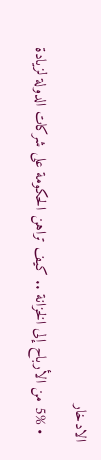الادخار
  • 5% من الأرباح إلى الخزانة .. كيف تراهن الحكومة على شركات الدولة لزيادة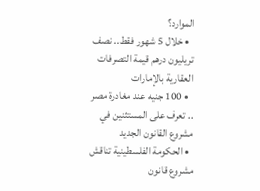الموارد؟
  • خلال 5 شهور فقط.. نصف تريليون درهم قيمة التصرفات العقارية بالإمارات
  • 100 جنيه عند مغادرة مصر .. تعرف على المستثنين في مشروع القانون الجديد
  • الحكومة الفلسطينية تناقش مشروع قانون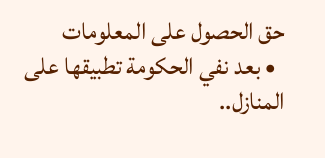حق الحصول على المعلومات
  • بعد نفي الحكومة تطبيقها على المنازل..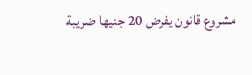مشروع قانون يفرض 20 جنيها ضريبة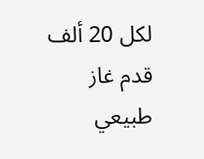لكل 20 ألف قدم غاز طبيعي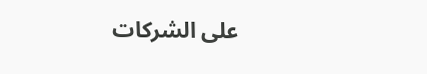على الشركات